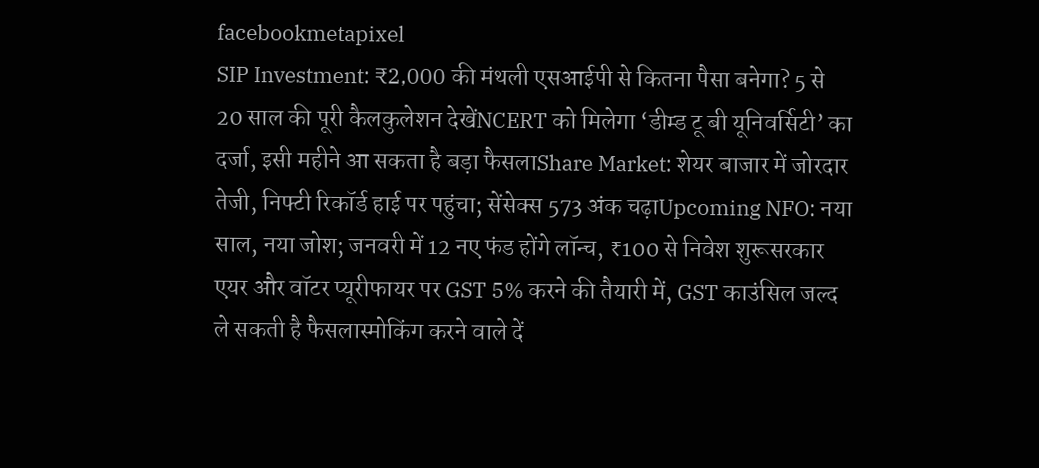facebookmetapixel
SIP Investment: ₹2,000 की मंथली एसआईपी से कितना पैसा बनेगा? 5 से 20 साल की पूरी कैलकुलेशन देखेंNCERT को मिलेगा ‘डीम्ड टू बी यूनिवर्सिटी’ का दर्जा, इसी महीने आ सकता है बड़ा फैसलाShare Market: शेयर बाजार में जोरदार तेजी, निफ्टी रिकॉर्ड हाई पर पहुंचा; सेंसेक्स 573 अंक चढ़ाUpcoming NFO: नया साल, नया जोश; जनवरी में 12 नए फंड होंगे लॉन्च, ₹100 से निवेश शुरूसरकार एयर और वॉटर प्यूरीफायर पर GST 5% करने की तैयारी में, GST काउंसिल जल्द ले सकती है फैसलास्मोकिंग करने वाले दें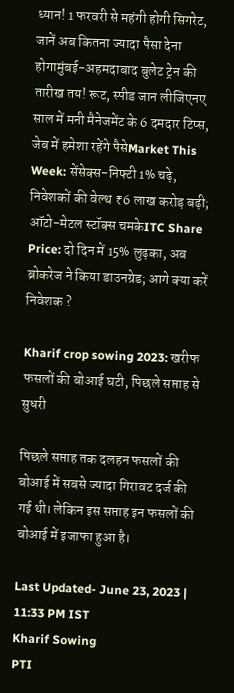ध्यान! 1 फरवरी से महंगी होगी सिगरेट, जानें अब कितना ज्यादा पैसा देना होगामुंबई-अहमदाबाद बुलेट ट्रेन की तारीख तय! रूट, स्पीड जान लीजिएनए साल में मनी मैनेजमेंट के 6 दमदार टिप्स, जेब में हमेशा रहेंगे पैसेMarket This Week: सेंसेक्स-निफ्टी 1% चढ़े, निवेशकों की वेल्थ ₹6 लाख करोड़ बढ़ी; ऑटो-मेटल स्टॉक्स चमकेITC Share Price: दो दिन में 15% लुढ़का, अब ब्रोकरेज ने किया डाउनग्रेड; आगे क्या करें निवेशक ?

Kharif crop sowing 2023: खरीफ फसलों की बोआई घटी, पिछले सप्ताह से सुधरी

पिछले सप्ताह तक दलहन फसलों की बोआई में सबसे ज्यादा गिरावट दर्ज की गई थी। लेकिन इस सप्ताह इन फसलों की बोआई में इजाफा हुआ है।

Last Updated- June 23, 2023 | 11:33 PM IST
Kharif Sowing
PTI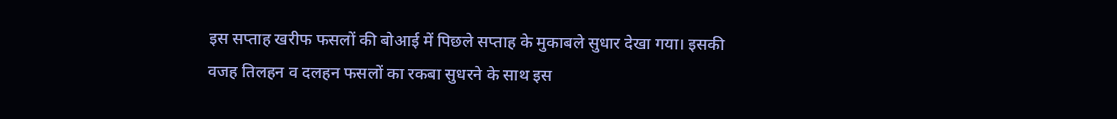इस सप्ताह खरीफ फसलों की बोआई में पिछले सप्ताह के मुकाबले सुधार देखा गया। इसकी वजह तिलहन व दलहन फसलों का रकबा सुधरने के साथ इस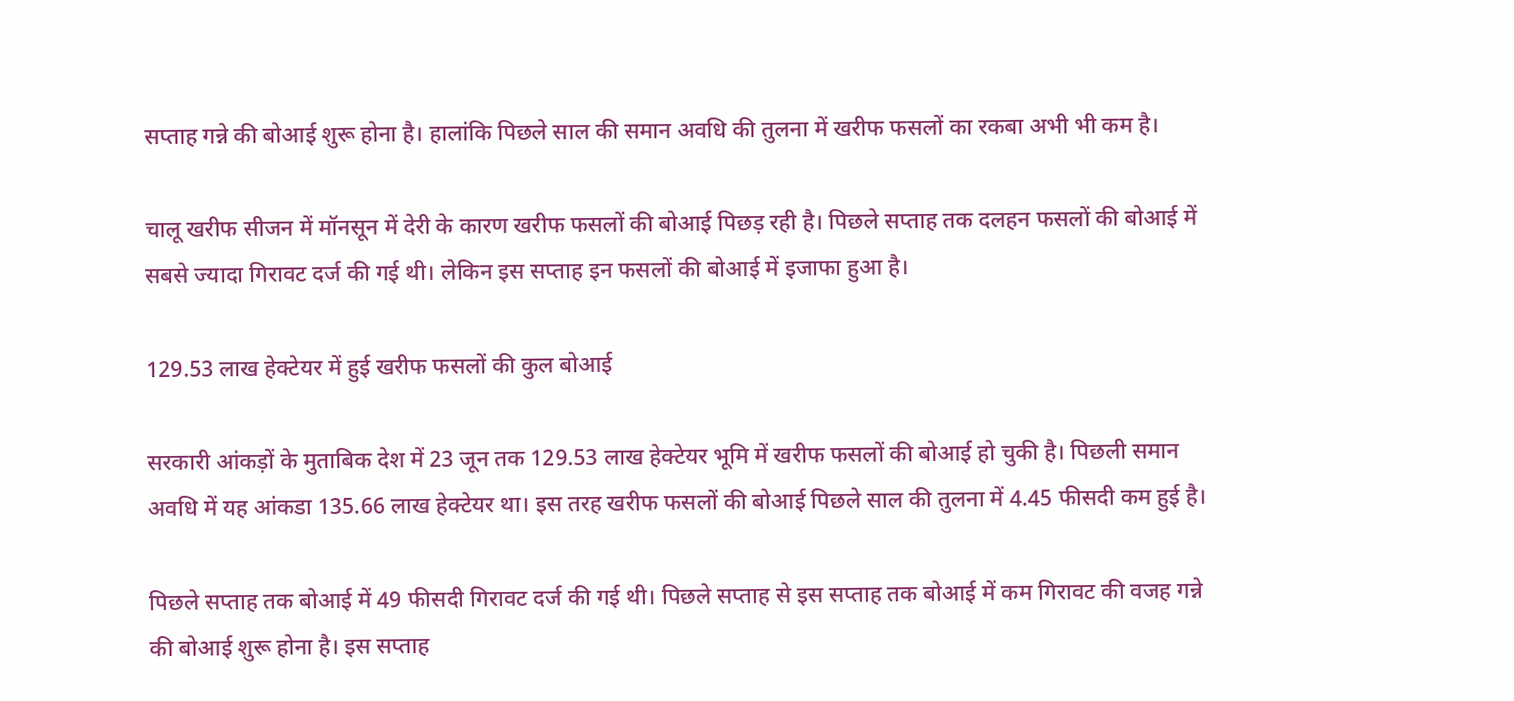सप्ताह गन्ने की बोआई शुरू होना है। हालांकि पिछले साल की समान अवधि की तुलना में खरीफ फसलों का रकबा अभी भी कम है।

चालू खरीफ सीजन में मॉनसून में देरी के कारण खरीफ फसलों की बोआई पिछड़ रही है। पिछले सप्ताह तक दलहन फसलों की बोआई में सबसे ज्यादा गिरावट दर्ज की गई थी। लेकिन इस सप्ताह इन फसलों की बोआई में इजाफा हुआ है।

129.53 लाख हेक्टेयर में हुई खरीफ फसलों की कुल बोआई

सरकारी आंकड़ों के मुताबिक देश में 23 जून तक 129.53 लाख हेक्टेयर भूमि में खरीफ फसलों की बोआई हो चुकी है। पिछली समान अवधि में यह आंकडा 135.66 लाख हेक्टेयर था। इस तरह खरीफ फसलों की बोआई पिछले साल की तुलना में 4.45 फीसदी कम हुई है।

पिछले सप्ताह तक बोआई में 49 फीसदी गिरावट दर्ज की गई थी। पिछले सप्ताह से इस सप्ताह तक बोआई में कम गिरावट की वजह गन्ने की बोआई शुरू होना है। इस सप्ताह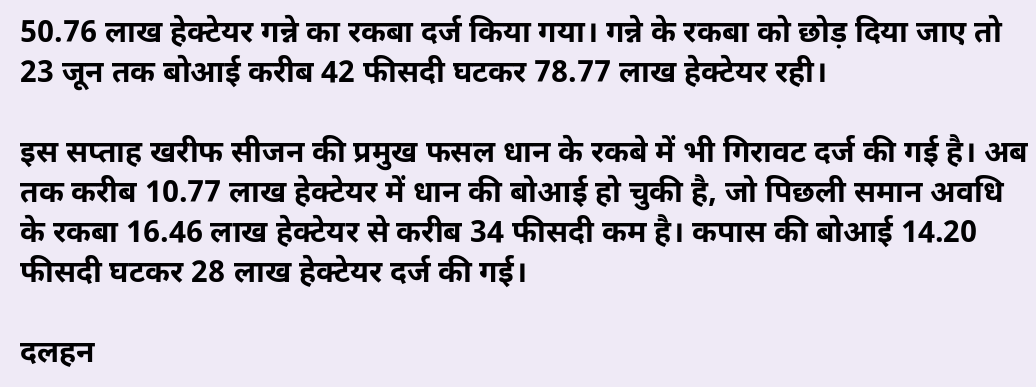50.76 लाख हेक्टेयर गन्ने का रकबा दर्ज किया गया। गन्ने के रकबा को छोड़ दिया जाए तो 23 जून तक बोआई करीब 42 फीसदी घटकर 78.77 लाख हेक्टेयर रही।

इस सप्ताह खरीफ सीजन की प्रमुख फसल धान के रकबे में भी गिरावट दर्ज की गई है। अब तक करीब 10.77 लाख हेक्टेयर में धान की बोआई हो चुकी है, जो पिछली समान अवधि के रकबा 16.46 लाख हेक्टेयर से करीब 34 फीसदी कम है। कपास की बोआई 14.20 फीसदी घटकर 28 लाख हेक्टेयर दर्ज की गई।

दलहन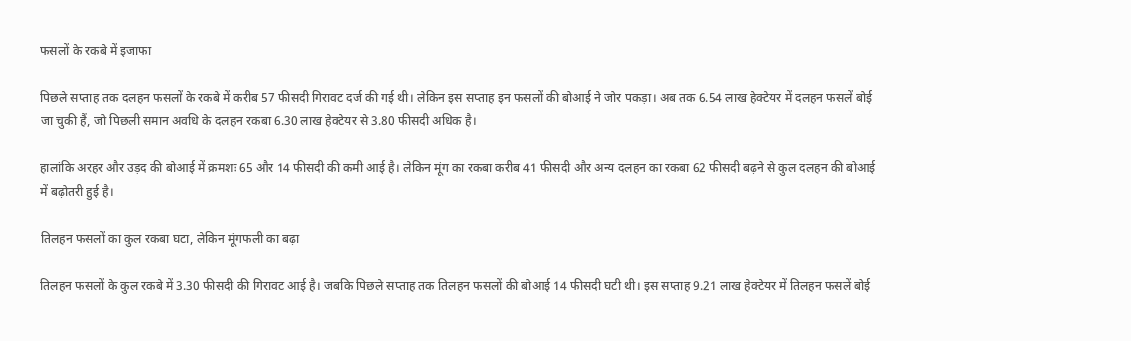फसलों के रकबे में इजाफा

पिछले सप्ताह तक दलहन फसलों के रकबे में करीब 57 फीसदी गिरावट दर्ज की गई थी। लेकिन इस सप्ताह इन फसलों की बोआई ने जोर पकड़ा। अब तक 6.54 लाख हेक्टेयर में दलहन फसलें बोई जा चुकी हैं, जो पिछली समान अवधि के दलहन रकबा 6.30 लाख हेक्टेयर से 3.80 फीसदी अधिक है।

हालांकि अरहर और उड़द की बोआई में क्रमशः 65 और 14 फीसदी की कमी आई है। लेकिन मूंग का रकबा करीब 41 फीसदी और अन्य दलहन का रकबा 62 फीसदी बढ़ने से कुल दलहन की बोआई में बढ़ोतरी हुई है।

तिलहन फसलों का कुल रकबा घटा, लेकिन मूंगफली का बढ़ा

तिलहन फसलों के कुल रकबे में 3.30 फीसदी की गिरावट आई है। जबकि पिछले सप्ताह तक तिलहन फसलों की बोआई 14 फीसदी घटी थी। इस सप्ताह 9.21 लाख हेक्टेयर में तिलहन फसलें बोई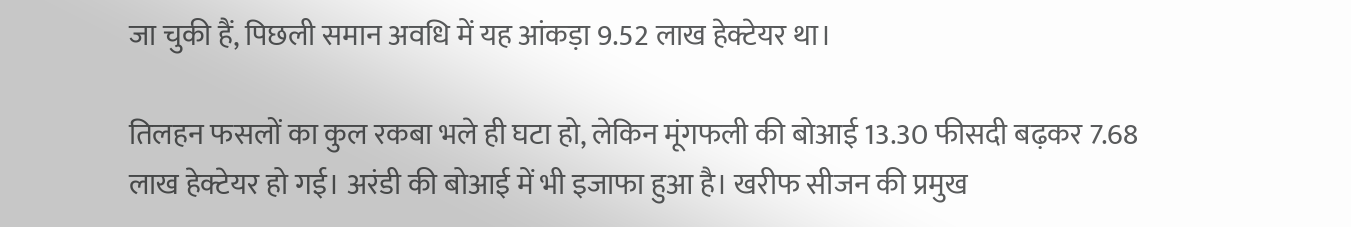जा चुकी हैं, पिछली समान अवधि में यह आंकड़ा 9.52 लाख हेक्टेयर था।

तिलहन फसलों का कुल रकबा भले ही घटा हो, लेकिन मूंगफली की बोआई 13.30 फीसदी बढ़कर 7.68 लाख हेक्टेयर हो गई। अरंडी की बोआई में भी इजाफा हुआ है। खरीफ सीजन की प्रमुख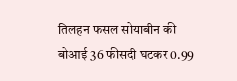तिलहन फसल सोयाबीन की बोआई 36 फीसदी घटकर 0.99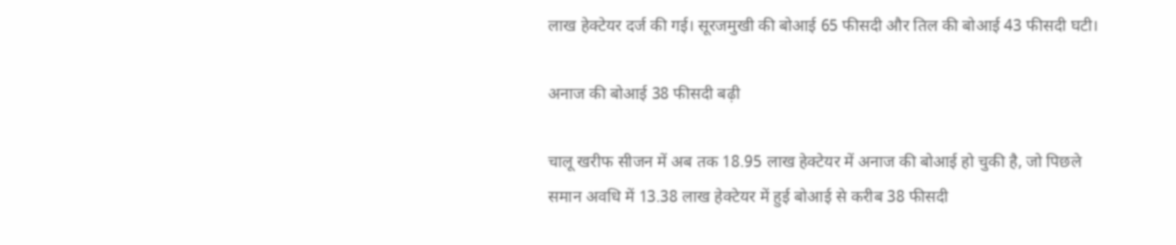लाख हेक्टेयर दर्ज की गई। सूरजमुखी की बोआई 65 फीसदी और तिल की बोआई 43 फीसदी घटी।

अनाज की बोआई 38 फीसदी बढ़ी

चालू खरीफ सीजन में अब तक 18.95 लाख हेक्टेयर में अनाज की बोआई हो चुकी है, जो पिछले समान अवधि में 13.38 लाख हेक्टेयर में हुई बोआई से करीब 38 फीसदी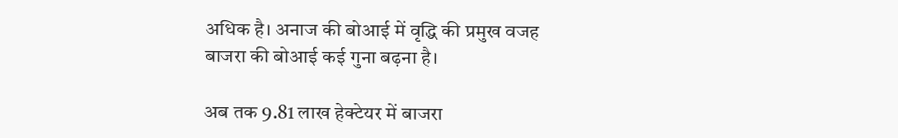अधिक है। अनाज की बोआई में वृद्धि की प्रमुख वजह बाजरा की बोआई कई गुना बढ़ना है।

अब तक 9.81 लाख हेक्टेयर में बाजरा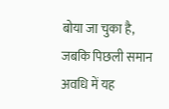बोया जा चुका है, जबकि पिछली समान अवधि में यह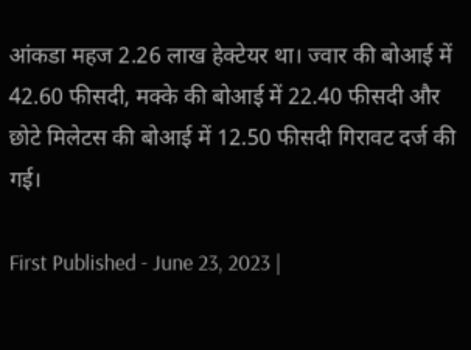आंकडा महज 2.26 लाख हेक्टेयर था। ज्वार की बोआई में 42.60 फीसदी, मक्के की बोआई में 22.40 फीसदी और छोटे मिलेटस की बोआई में 12.50 फीसदी गिरावट दर्ज की गई।

First Published - June 23, 2023 |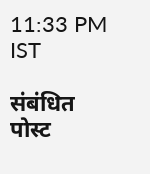11:33 PM IST

संबंधित पोस्ट